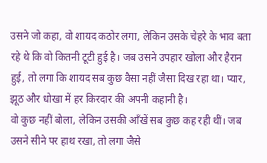उसने जो कहा, वो शायद कठोर लगा, लेकिन उसके चेहरे के भाव बता रहे थे कि वो कितनी टूटी हुई है। जब उसने उपहार खोला और हैरान हुई, तो लगा कि शायद सब कुछ वैसा नहीं जैसा दिख रहा था। प्यार, झूठ और धोखा में हर किरदार की अपनी कहानी है।
वो कुछ नहीं बोला, लेकिन उसकी आँखें सब कुछ कह रही थीं। जब उसने सीने पर हाथ रखा, तो लगा जैसे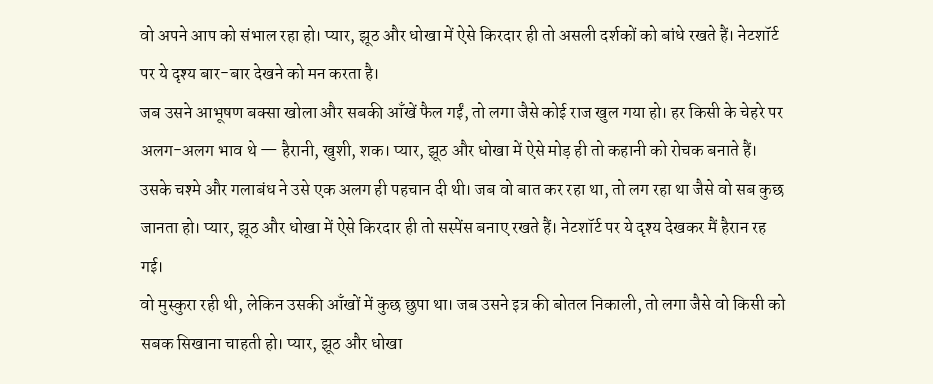वो अपने आप को संभाल रहा हो। प्यार, झूठ और धोखा में ऐसे किरदार ही तो असली दर्शकों को बांधे रखते हैं। नेटशॉर्ट पर ये दृश्य बार-बार देखने को मन करता है।
जब उसने आभूषण बक्सा खोला और सबकी आँखें फैल गईं, तो लगा जैसे कोई राज खुल गया हो। हर किसी के चेहरे पर अलग-अलग भाव थे — हैरानी, खुशी, शक। प्यार, झूठ और धोखा में ऐसे मोड़ ही तो कहानी को रोचक बनाते हैं।
उसके चश्मे और गलाबंध ने उसे एक अलग ही पहचान दी थी। जब वो बात कर रहा था, तो लग रहा था जैसे वो सब कुछ जानता हो। प्यार, झूठ और धोखा में ऐसे किरदार ही तो सस्पेंस बनाए रखते हैं। नेटशॉर्ट पर ये दृश्य देखकर मैं हैरान रह गई।
वो मुस्कुरा रही थी, लेकिन उसकी आँखों में कुछ छुपा था। जब उसने इत्र की बोतल निकाली, तो लगा जैसे वो किसी को सबक सिखाना चाहती हो। प्यार, झूठ और धोखा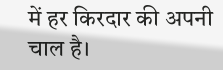में हर किरदार की अपनी चाल है।